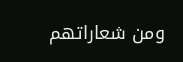ومن شعاراتهم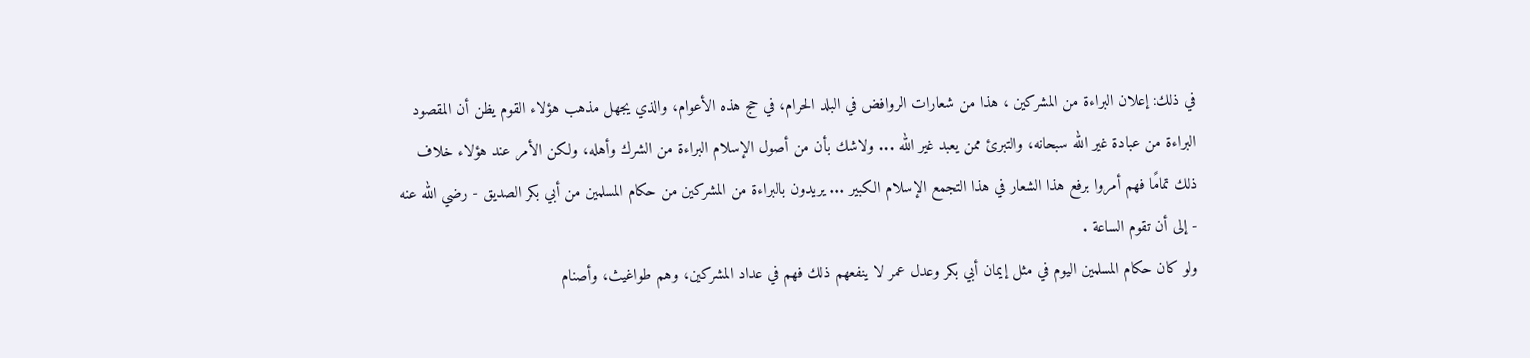في ذلك: إعلان البراءة من المشركين ، هذا من شعارات الروافض في البلد الحرام، في حج هذه الأعوام، والذي يجهل مذهب هؤلاء القوم يظن أن المقصود البراءة من عبادة غير الله سبحانه، والتبرئ ممن يعبد غير الله ... ولاشك بأن من أصول الإسلام البراءة من الشرك وأهله، ولكن الأمر عند هؤلاء خلاف ذلك تمامًا فهم أمروا برفع هذا الشعار في هذا التجمع الإسلام الكبير ... يريدون بالبراءة من المشركين من حكام المسلمين من أبي بكر الصديق - رضي الله عنه - إلى أن تقوم الساعة .
ولو كان حكام المسلمين اليوم في مثل إيمان أبي بكر وعدل عمر لا ينفعهم ذلك فهم في عداد المشركين، وهم طواغيث، وأصنام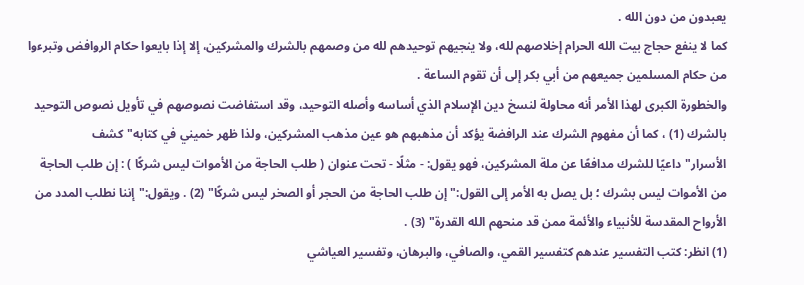يعبدون من دون الله .
كما لا ينفع حجاج بيت الله الحرام إخلاصهم لله، ولا ينجيهم توحيدهم لله من وصمهم بالشرك والمشركين، إلا إذا بايعوا حكام الروافض وتبرءوا من حكام المسلمين جميعهم من أبي بكر إلى أن تقوم الساعة .
والخطورة الكبرى لهذا الأمر أنه محاولة لنسخ دين الإسلام الذي أساسه وأصله التوحيد، وقد استفاضت نصوصهم في تأويل نصوص التوحيد بالشرك (1) ، كما أن مفهوم الشرك عند الرافضة يؤكد أن مذهبهم هو عين مذهب المشركين، ولذا ظهر خميني في كتابه"كشف الأسرار"داعيًا للشرك مدافعًا عن ملة المشركين، فهو يقول: - مثلًا - تحت عنوان ( طلب الحاجة من الأموات ليس شركًا ) : إن طلب الحاجة من الأموات ليس بشرك ؛ بل يصل به الأمر إلى القول:"إن طلب الحاجة من الحجر أو الصخر ليس شركًا" (2) . ويقول:"إننا نطلب المدد من الأرواح المقدسة للأنبياء والأئمة ممن قد منحهم الله القدرة" (3) .
(1) انظر: كتب التفسير عندهم كتفسير القمي، والصافي، والبرهان، وتفسير العياشي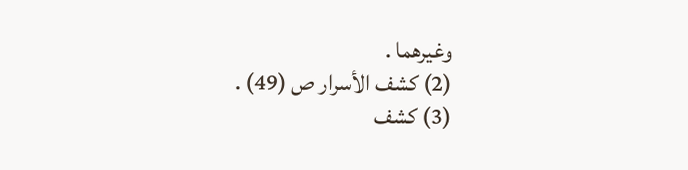وغيرهما .
(2) كشف الأسرار ص (49) .
(3) كشف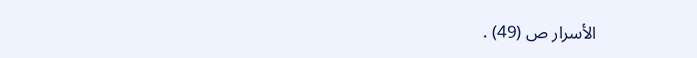الأسرار ص (49) .